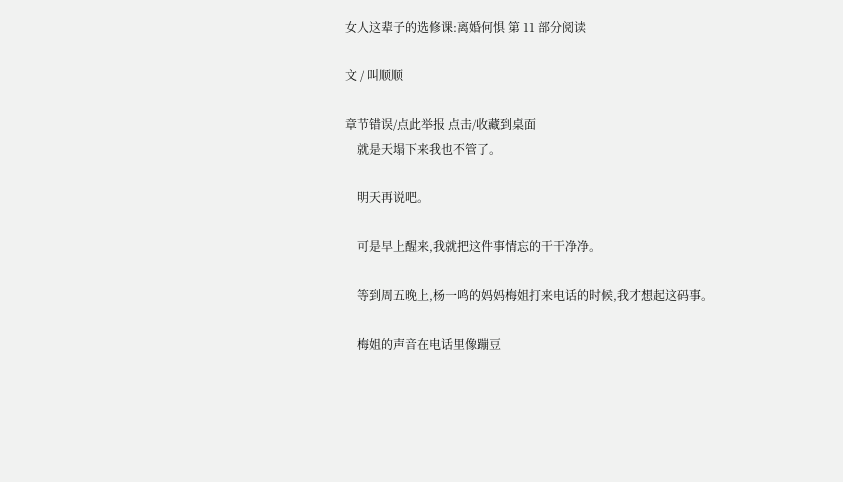女人这辈子的选修课:离婚何惧 第 11 部分阅读

文 / 叫顺顺

章节错误/点此举报 点击/收藏到桌面
    就是天塌下来我也不管了。

    明天再说吧。

    可是早上醒来,我就把这件事情忘的干干净净。

    等到周五晚上,杨一鸣的妈妈梅姐打来电话的时候,我才想起这码事。

    梅姐的声音在电话里像蹦豆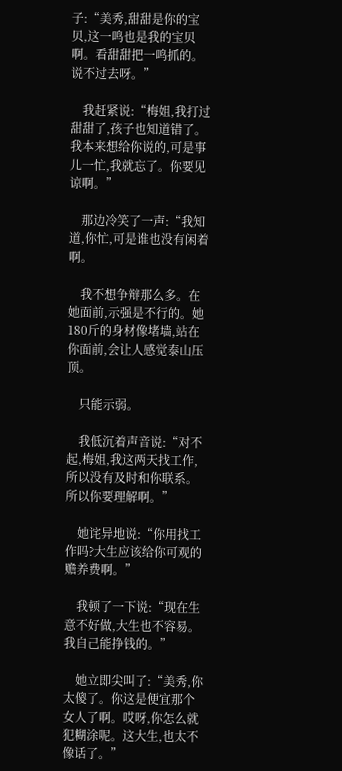子:“美秀,甜甜是你的宝贝,这一鸣也是我的宝贝啊。看甜甜把一鸣抓的。说不过去呀。”

    我赶紧说:“梅姐,我打过甜甜了,孩子也知道错了。我本来想给你说的,可是事儿一忙,我就忘了。你要见谅啊。”

    那边冷笑了一声:“我知道,你忙,可是谁也没有闲着啊。

    我不想争辩那么多。在她面前,示强是不行的。她180斤的身材像堵墙,站在你面前,会让人感觉泰山压顶。

    只能示弱。

    我低沉着声音说:“对不起,梅姐,我这两天找工作,所以没有及时和你联系。所以你要理解啊。”

    她诧异地说:“你用找工作吗?大生应该给你可观的赡养费啊。”

    我顿了一下说:“现在生意不好做,大生也不容易。我自己能挣钱的。”

    她立即尖叫了:“美秀,你太傻了。你这是便宜那个女人了啊。哎呀,你怎么就犯糊涂呢。这大生,也太不像话了。”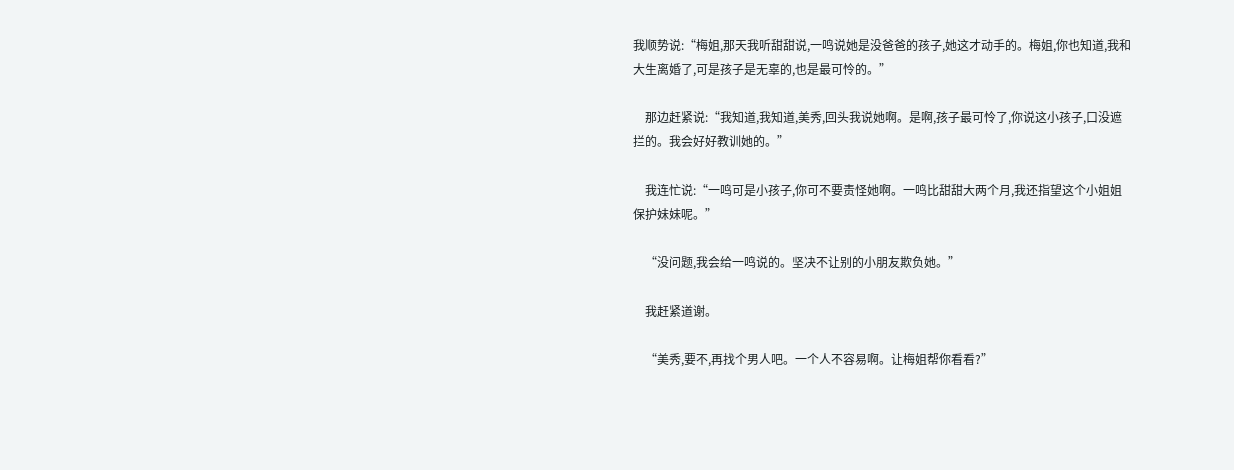我顺势说:“梅姐,那天我听甜甜说,一鸣说她是没爸爸的孩子,她这才动手的。梅姐,你也知道,我和大生离婚了,可是孩子是无辜的,也是最可怜的。”

    那边赶紧说:“我知道,我知道,美秀,回头我说她啊。是啊,孩子最可怜了,你说这小孩子,口没遮拦的。我会好好教训她的。”

    我连忙说:“一鸣可是小孩子,你可不要责怪她啊。一鸣比甜甜大两个月,我还指望这个小姐姐保护妹妹呢。”

    “没问题,我会给一鸣说的。坚决不让别的小朋友欺负她。”

    我赶紧道谢。

    “美秀,要不,再找个男人吧。一个人不容易啊。让梅姐帮你看看?”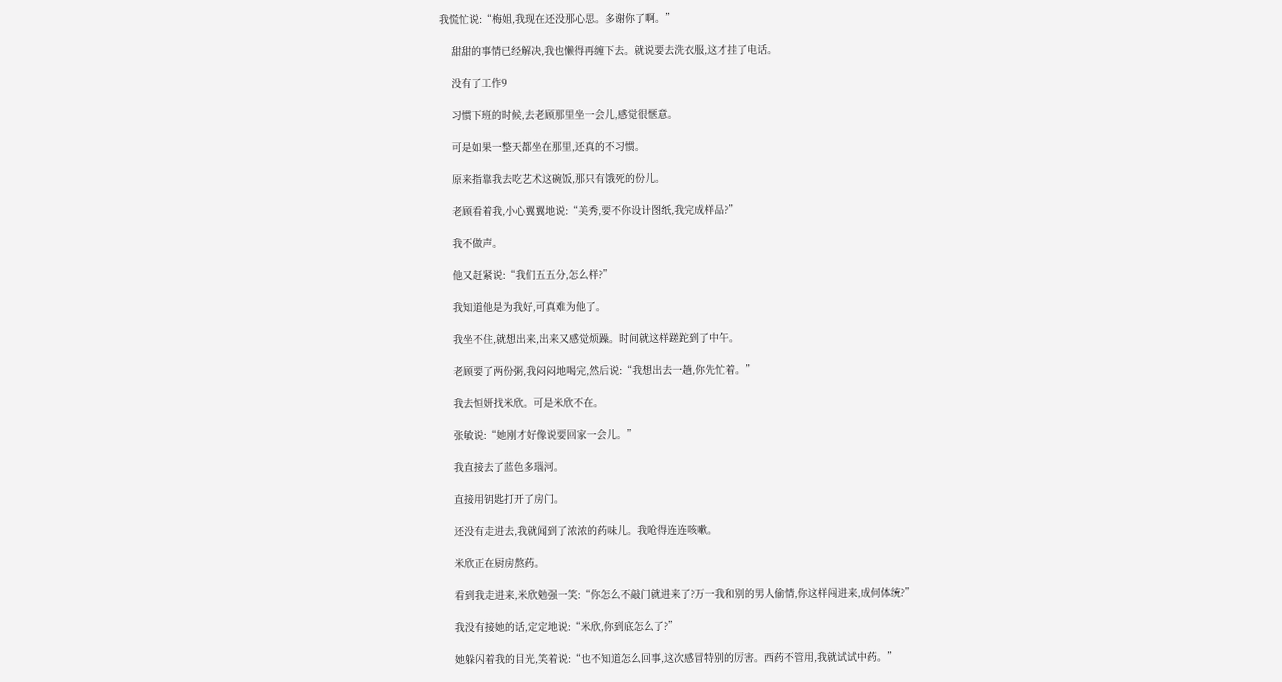我慌忙说:“梅姐,我现在还没那心思。多谢你了啊。”

    甜甜的事情已经解决,我也懒得再缠下去。就说要去洗衣服,这才挂了电话。

    没有了工作9

    习惯下班的时候,去老顾那里坐一会儿,感觉很惬意。

    可是如果一整天都坐在那里,还真的不习惯。

    原来指靠我去吃艺术这碗饭,那只有饿死的份儿。

    老顾看着我,小心翼翼地说:“美秀,要不你设计图纸,我完成样品?”

    我不做声。

    他又赶紧说:“我们五五分,怎么样?”

    我知道他是为我好,可真难为他了。

    我坐不住,就想出来,出来又感觉烦躁。时间就这样蹉跎到了中午。

    老顾要了两份粥,我闷闷地喝完,然后说:“我想出去一趟,你先忙着。”

    我去恒妍找米欣。可是米欣不在。

    张敏说:“她刚才好像说要回家一会儿。”

    我直接去了蓝色多瑙河。

    直接用钥匙打开了房门。

    还没有走进去,我就闻到了浓浓的药味儿。我呛得连连咳嗽。

    米欣正在厨房熬药。

    看到我走进来,米欣勉强一笑:“你怎么不敲门就进来了?万一我和别的男人偷情,你这样闯进来,成何体统?”

    我没有接她的话,定定地说:“米欣,你到底怎么了?”

    她躲闪着我的目光,笑着说:“也不知道怎么回事,这次感冒特别的厉害。西药不管用,我就试试中药。”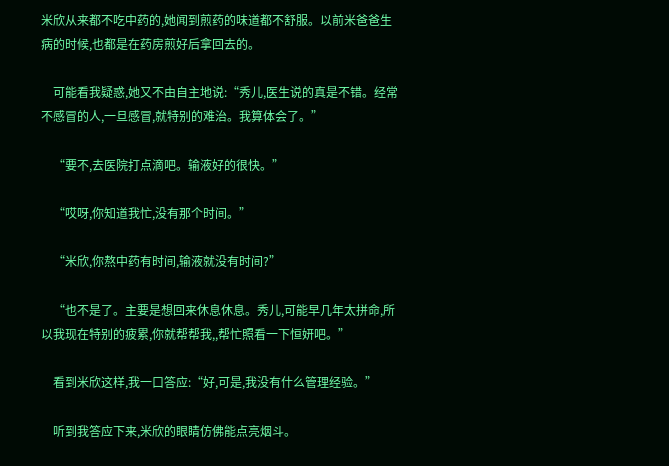米欣从来都不吃中药的,她闻到煎药的味道都不舒服。以前米爸爸生病的时候,也都是在药房煎好后拿回去的。

    可能看我疑惑,她又不由自主地说:“秀儿,医生说的真是不错。经常不感冒的人,一旦感冒,就特别的难治。我算体会了。”

    “要不,去医院打点滴吧。输液好的很快。”

    “哎呀,你知道我忙,没有那个时间。”

    “米欣,你熬中药有时间,输液就没有时间?”

    “也不是了。主要是想回来休息休息。秀儿,可能早几年太拼命,所以我现在特别的疲累,你就帮帮我,,帮忙照看一下恒妍吧。”

    看到米欣这样,我一口答应:“好,可是,我没有什么管理经验。”

    听到我答应下来,米欣的眼睛仿佛能点亮烟斗。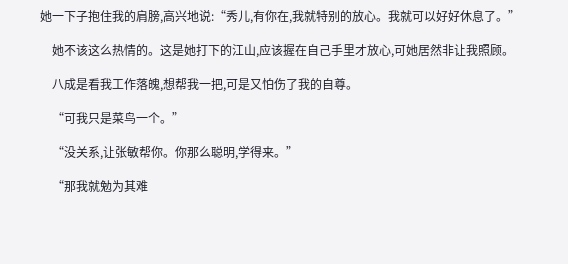她一下子抱住我的肩膀,高兴地说:“秀儿,有你在,我就特别的放心。我就可以好好休息了。”

    她不该这么热情的。这是她打下的江山,应该握在自己手里才放心,可她居然非让我照顾。

    八成是看我工作落魄,想帮我一把,可是又怕伤了我的自尊。

    “可我只是菜鸟一个。”

    “没关系,让张敏帮你。你那么聪明,学得来。”

    “那我就勉为其难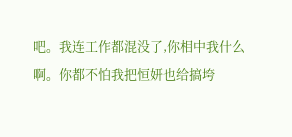吧。我连工作都混没了,你相中我什么啊。你都不怕我把恒妍也给搞垮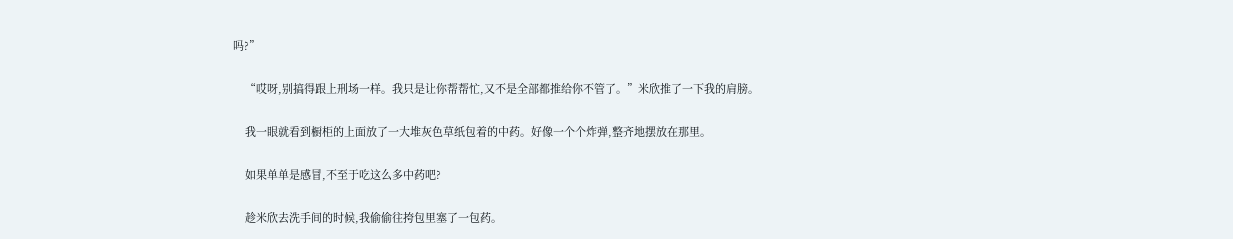吗?”

    “哎呀,别搞得跟上刑场一样。我只是让你帮帮忙,又不是全部都推给你不管了。”米欣推了一下我的肩膀。

    我一眼就看到橱柜的上面放了一大堆灰色草纸包着的中药。好像一个个炸弹,整齐地摆放在那里。

    如果单单是感冒,不至于吃这么多中药吧?

    趁米欣去洗手间的时候,我偷偷往挎包里塞了一包药。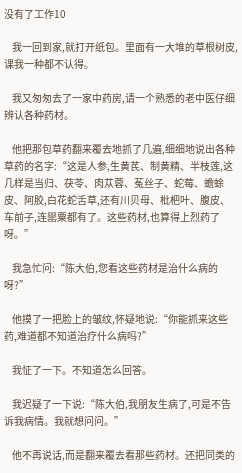没有了工作10

    我一回到家,就打开纸包。里面有一大堆的草根树皮,课我一种都不认得。

    我又匆匆去了一家中药房,请一个熟悉的老中医仔细辨认各种药材。

    他把那包草药翻来覆去地抓了几遍,细细地说出各种草药的名字:“这是人参,生黄芪、制黄精、半枝莲,这几样是当归、茯苓、肉苁蓉、菟丝子、蛇莓、蟾蜍皮、阿胶,白花蛇舌草,还有川贝母、枇杷叶、腹皮、车前子,连罂粟都有了。这些药材,也算得上烈药了呀。”

    我急忙问:“陈大伯,您看这些药材是治什么病的呀?”

    他摸了一把脸上的皱纹,怀疑地说:“你能抓来这些药,难道都不知道治疗什么病吗?”

    我怔了一下。不知道怎么回答。

    我迟疑了一下说:“陈大伯,我朋友生病了,可是不告诉我病情。我就想问问。”

    他不再说话,而是翻来覆去看那些药材。还把同类的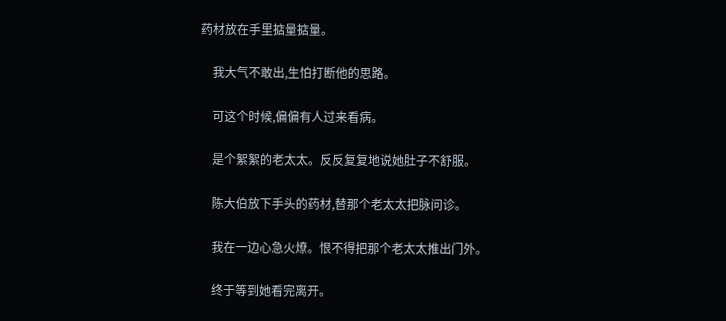药材放在手里掂量掂量。

    我大气不敢出,生怕打断他的思路。

    可这个时候,偏偏有人过来看病。

    是个絮絮的老太太。反反复复地说她肚子不舒服。

    陈大伯放下手头的药材,替那个老太太把脉问诊。

    我在一边心急火燎。恨不得把那个老太太推出门外。

    终于等到她看完离开。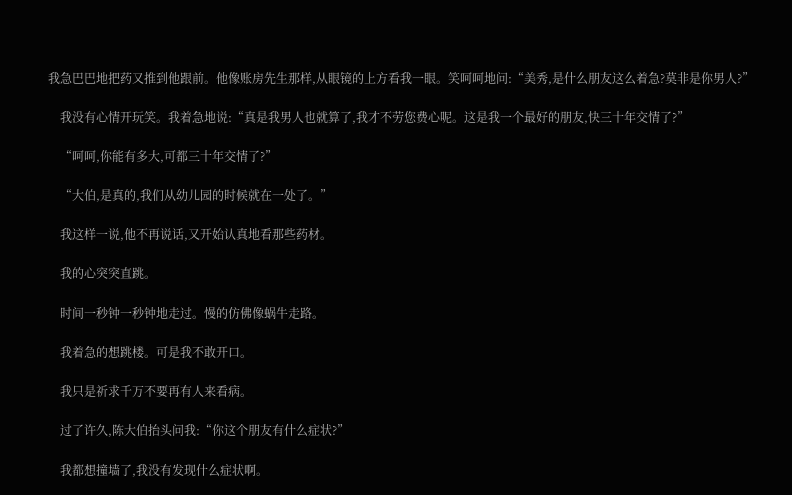我急巴巴地把药又推到他跟前。他像账房先生那样,从眼镜的上方看我一眼。笑呵呵地问:“美秀,是什么朋友这么着急?莫非是你男人?”

    我没有心情开玩笑。我着急地说:“真是我男人也就算了,我才不劳您费心呢。这是我一个最好的朋友,快三十年交情了?”

    “呵呵,你能有多大,可都三十年交情了?”

    “大伯,是真的,我们从幼儿园的时候就在一处了。”

    我这样一说,他不再说话,又开始认真地看那些药材。

    我的心突突直跳。

    时间一秒钟一秒钟地走过。慢的仿佛像蜗牛走路。

    我着急的想跳楼。可是我不敢开口。

    我只是祈求千万不要再有人来看病。

    过了许久,陈大伯抬头问我:“你这个朋友有什么症状?”

    我都想撞墙了,我没有发现什么症状啊。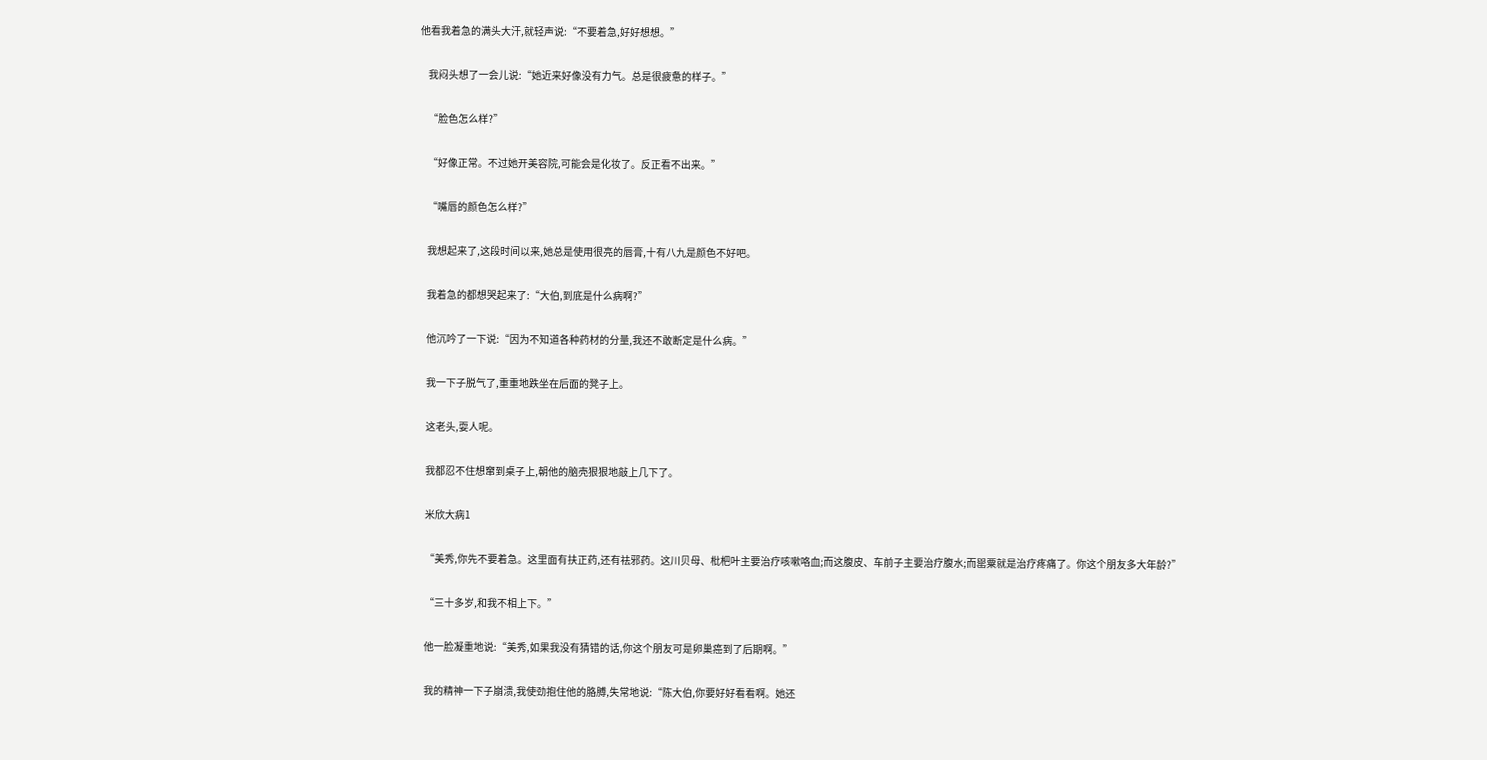他看我着急的满头大汗,就轻声说:“不要着急,好好想想。”

    我闷头想了一会儿说:“她近来好像没有力气。总是很疲惫的样子。”

    “脸色怎么样?”

    “好像正常。不过她开美容院,可能会是化妆了。反正看不出来。”

    “嘴唇的颜色怎么样?”

    我想起来了,这段时间以来,她总是使用很亮的唇膏,十有八九是颜色不好吧。

    我着急的都想哭起来了:“大伯,到底是什么病啊?”

    他沉吟了一下说:“因为不知道各种药材的分量,我还不敢断定是什么病。”

    我一下子脱气了,重重地跌坐在后面的凳子上。

    这老头,耍人呢。

    我都忍不住想窜到桌子上,朝他的脑壳狠狠地敲上几下了。

    米欣大病1

    “美秀,你先不要着急。这里面有扶正药,还有祛邪药。这川贝母、枇杷叶主要治疗咳嗽咯血;而这腹皮、车前子主要治疗腹水;而罂粟就是治疗疼痛了。你这个朋友多大年龄?”

    “三十多岁,和我不相上下。”

    他一脸凝重地说:“美秀,如果我没有猜错的话,你这个朋友可是卵巢癌到了后期啊。”

    我的精神一下子崩溃,我使劲抱住他的胳膊,失常地说:“陈大伯,你要好好看看啊。她还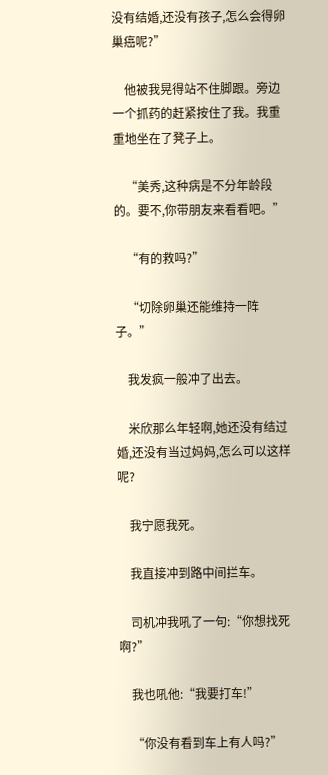没有结婚,还没有孩子,怎么会得卵巢癌呢?”

    他被我晃得站不住脚跟。旁边一个抓药的赶紧按住了我。我重重地坐在了凳子上。

    “美秀,这种病是不分年龄段的。要不,你带朋友来看看吧。”

    “有的救吗?”

    “切除卵巢还能维持一阵子。”

    我发疯一般冲了出去。

    米欣那么年轻啊,她还没有结过婚,还没有当过妈妈,怎么可以这样呢?

    我宁愿我死。

    我直接冲到路中间拦车。

    司机冲我吼了一句:“你想找死啊?”

    我也吼他:“我要打车!”

    “你没有看到车上有人吗?”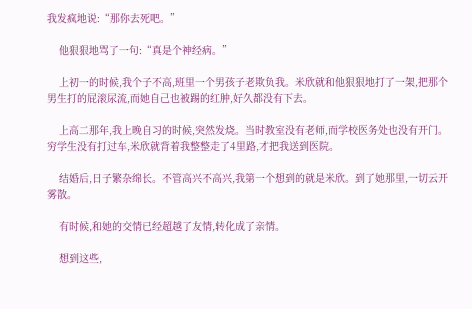我发疯地说:“那你去死吧。”

    他狠狠地骂了一句:“真是个神经病。”

    上初一的时候,我个子不高,班里一个男孩子老欺负我。米欣就和他狠狠地打了一架,把那个男生打的屁滚尿流,而她自己也被踢的红肿,好久都没有下去。

    上高二那年,我上晚自习的时候,突然发烧。当时教室没有老师,而学校医务处也没有开门。穷学生没有打过车,米欣就背着我整整走了4里路,才把我送到医院。

    结婚后,日子繁杂绵长。不管高兴不高兴,我第一个想到的就是米欣。到了她那里,一切云开雾散。

    有时候,和她的交情已经超越了友情,转化成了亲情。

    想到这些,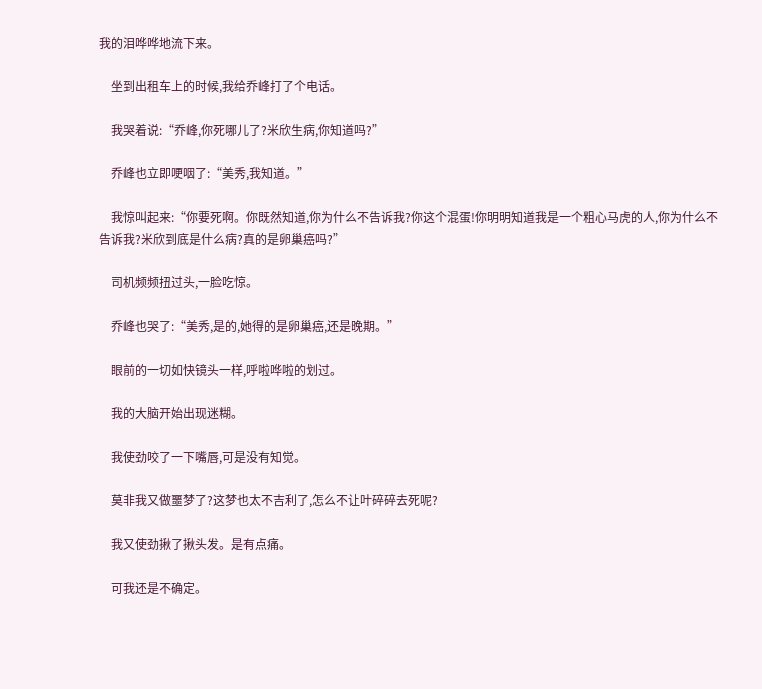我的泪哗哗地流下来。

    坐到出租车上的时候,我给乔峰打了个电话。

    我哭着说:“乔峰,你死哪儿了?米欣生病,你知道吗?”

    乔峰也立即哽咽了:“美秀,我知道。”

    我惊叫起来:“你要死啊。你既然知道,你为什么不告诉我?你这个混蛋!你明明知道我是一个粗心马虎的人,你为什么不告诉我?米欣到底是什么病?真的是卵巢癌吗?”

    司机频频扭过头,一脸吃惊。

    乔峰也哭了:“美秀,是的,她得的是卵巢癌,还是晚期。”

    眼前的一切如快镜头一样,呼啦哗啦的划过。

    我的大脑开始出现迷糊。

    我使劲咬了一下嘴唇,可是没有知觉。

    莫非我又做噩梦了?这梦也太不吉利了,怎么不让叶碎碎去死呢?

    我又使劲揪了揪头发。是有点痛。

    可我还是不确定。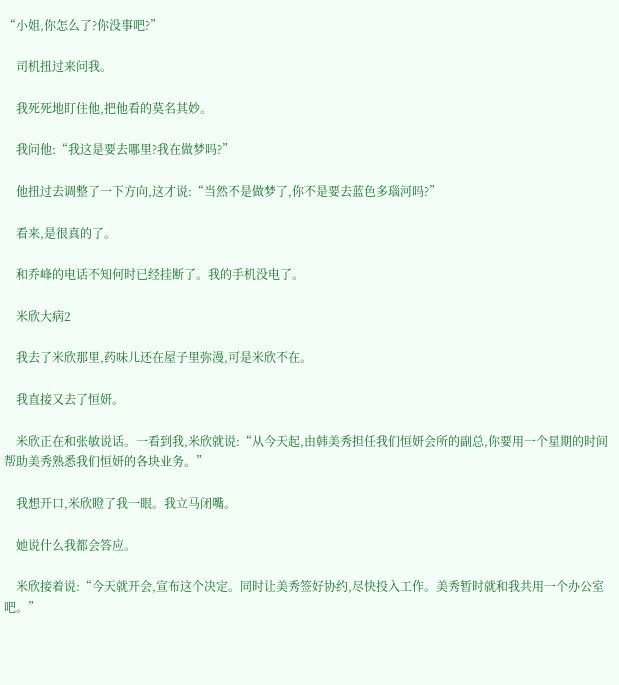“小姐,你怎么了?你没事吧?”

    司机扭过来问我。

    我死死地盯住他,把他看的莫名其妙。

    我问他:“我这是要去哪里?我在做梦吗?”

    他扭过去调整了一下方向,这才说:“当然不是做梦了,你不是要去蓝色多瑙河吗?”

    看来,是很真的了。

    和乔峰的电话不知何时已经挂断了。我的手机没电了。

    米欣大病2

    我去了米欣那里,药味儿还在屋子里弥漫,可是米欣不在。

    我直接又去了恒妍。

    米欣正在和张敏说话。一看到我,米欣就说:“从今天起,由韩美秀担任我们恒妍会所的副总,你要用一个星期的时间帮助美秀熟悉我们恒妍的各块业务。”

    我想开口,米欣瞪了我一眼。我立马闭嘴。

    她说什么我都会答应。

    米欣接着说:“今天就开会,宣布这个决定。同时让美秀签好协约,尽快投入工作。美秀暂时就和我共用一个办公室吧。”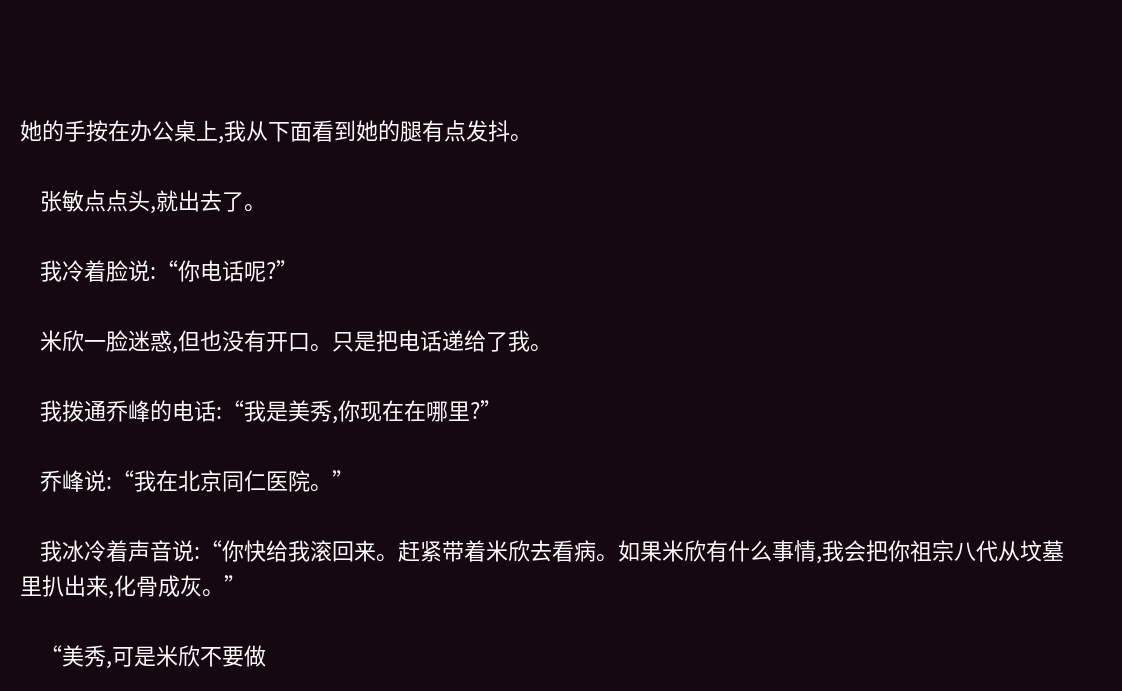她的手按在办公桌上,我从下面看到她的腿有点发抖。

    张敏点点头,就出去了。

    我冷着脸说:“你电话呢?”

    米欣一脸迷惑,但也没有开口。只是把电话递给了我。

    我拨通乔峰的电话:“我是美秀,你现在在哪里?”

    乔峰说:“我在北京同仁医院。”

    我冰冷着声音说:“你快给我滚回来。赶紧带着米欣去看病。如果米欣有什么事情,我会把你祖宗八代从坟墓里扒出来,化骨成灰。”

    “美秀,可是米欣不要做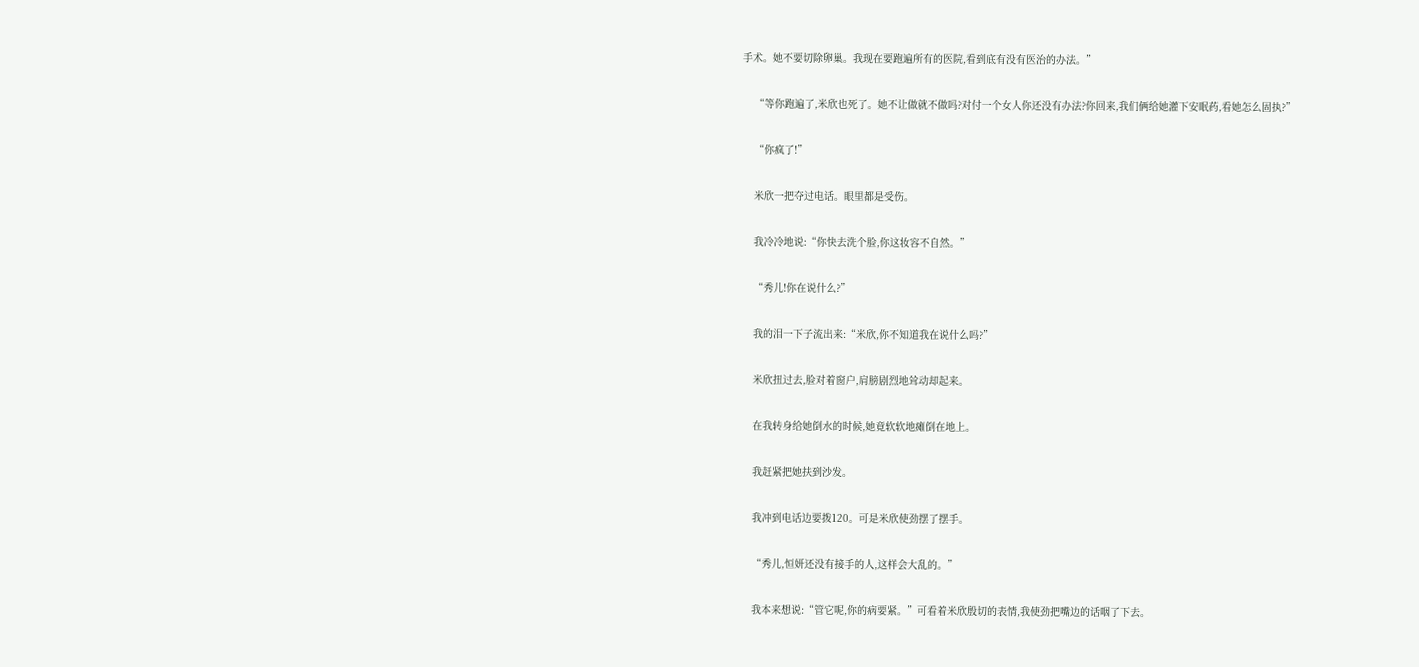手术。她不要切除卵巢。我现在要跑遍所有的医院,看到底有没有医治的办法。”

    “等你跑遍了,米欣也死了。她不让做就不做吗?对付一个女人你还没有办法?你回来,我们俩给她灌下安眠药,看她怎么固执?”

    “你疯了!”

    米欣一把夺过电话。眼里都是受伤。

    我冷冷地说:“你快去洗个脸,你这妆容不自然。”

    “秀儿!你在说什么?”

    我的泪一下子流出来:“米欣,你不知道我在说什么吗?”

    米欣扭过去,脸对着窗户,肩膀剧烈地耸动却起来。

    在我转身给她倒水的时候,她竟软软地瘫倒在地上。

    我赶紧把她扶到沙发。

    我冲到电话边要拨120。可是米欣使劲摆了摆手。

    “秀儿,恒妍还没有接手的人,这样会大乱的。”

    我本来想说:“管它呢,你的病要紧。”可看着米欣殷切的表情,我使劲把嘴边的话咽了下去。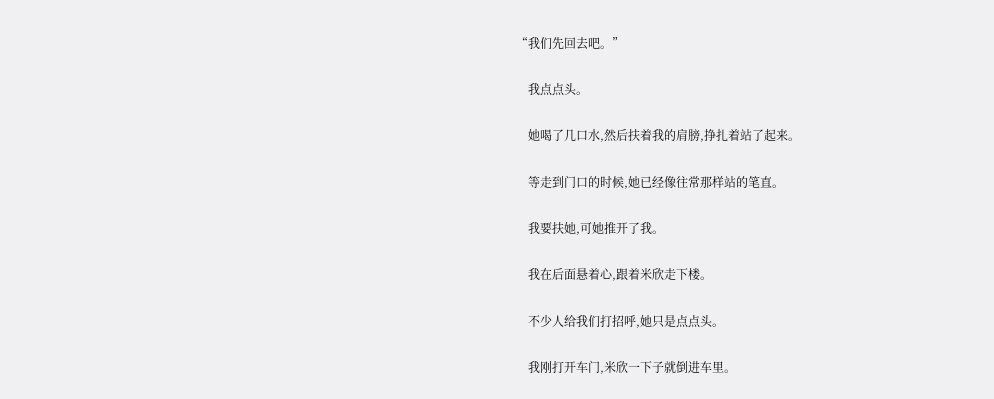“我们先回去吧。”

    我点点头。

    她喝了几口水,然后扶着我的肩膀,挣扎着站了起来。

    等走到门口的时候,她已经像往常那样站的笔直。

    我要扶她,可她推开了我。

    我在后面悬着心,跟着米欣走下楼。

    不少人给我们打招呼,她只是点点头。

    我刚打开车门,米欣一下子就倒进车里。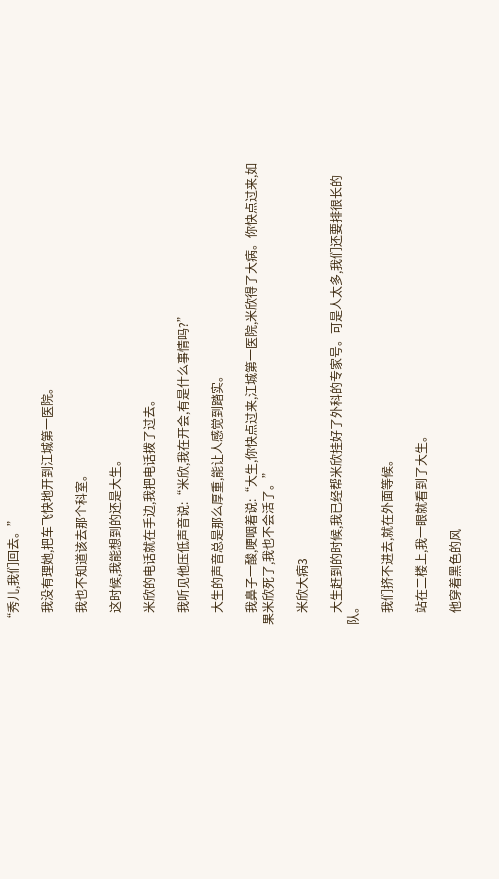“秀儿,我们回去。”

    我没有理她,把车飞快地开到江城第一医院。

    我也不知道该去那个科室。

    这时候,我能想到的还是大生。

    米欣的电话就在手边,我把电话拨了过去。

    我听见他压低声音说:“米欣,我在开会,有是什么事情吗?”

    大生的声音总是那么厚重,能让人感觉到踏实。

    我鼻子一酸,哽咽着说:“大生,你快点过来,江城第一医院,米欣得了大病。你快点过来,如果米欣死了,我也不会活了。”

    米欣大病3

    大生赶到的时候,我已经帮米欣挂好了外科的专家号。可是人太多,我们还要排很长的队。

    我们挤不进去,就在外面等候。

    站在二楼上,我一眼就看到了大生。

    他穿着黑色的风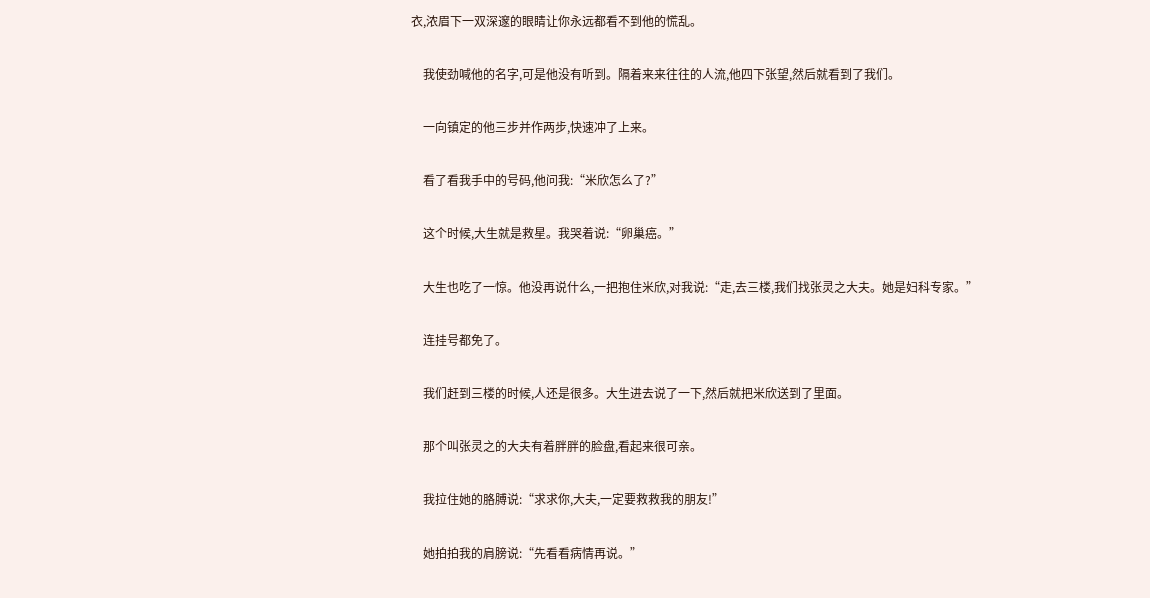衣,浓眉下一双深邃的眼睛让你永远都看不到他的慌乱。

    我使劲喊他的名字,可是他没有听到。隔着来来往往的人流,他四下张望,然后就看到了我们。

    一向镇定的他三步并作两步,快速冲了上来。

    看了看我手中的号码,他问我:“米欣怎么了?”

    这个时候,大生就是救星。我哭着说:“卵巢癌。”

    大生也吃了一惊。他没再说什么,一把抱住米欣,对我说:“走,去三楼,我们找张灵之大夫。她是妇科专家。”

    连挂号都免了。

    我们赶到三楼的时候,人还是很多。大生进去说了一下,然后就把米欣送到了里面。

    那个叫张灵之的大夫有着胖胖的脸盘,看起来很可亲。

    我拉住她的胳膊说:“求求你,大夫,一定要救救我的朋友!”

    她拍拍我的肩膀说:“先看看病情再说。”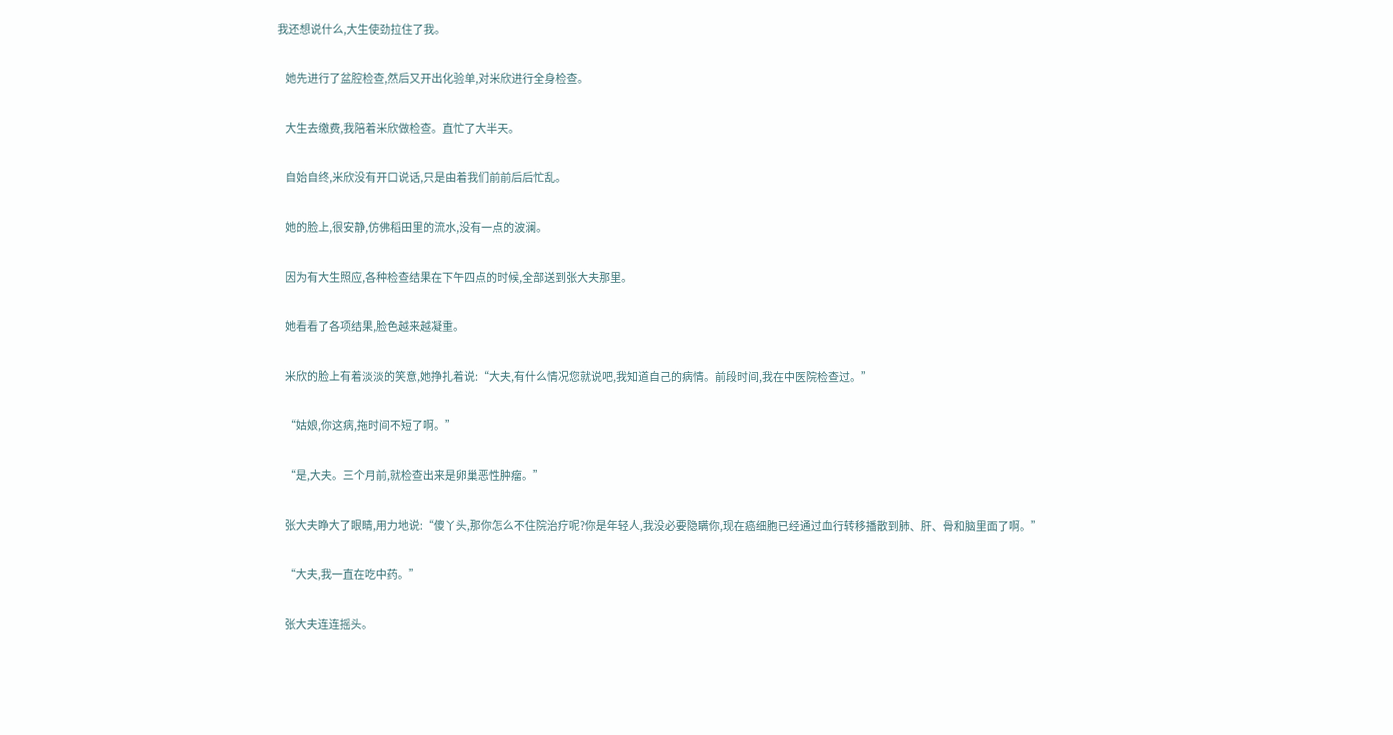我还想说什么,大生使劲拉住了我。

    她先进行了盆腔检查,然后又开出化验单,对米欣进行全身检查。

    大生去缴费,我陪着米欣做检查。直忙了大半天。

    自始自终,米欣没有开口说话,只是由着我们前前后后忙乱。

    她的脸上,很安静,仿佛稻田里的流水,没有一点的波澜。

    因为有大生照应,各种检查结果在下午四点的时候,全部送到张大夫那里。

    她看看了各项结果,脸色越来越凝重。

    米欣的脸上有着淡淡的笑意,她挣扎着说:“大夫,有什么情况您就说吧,我知道自己的病情。前段时间,我在中医院检查过。”

    “姑娘,你这病,拖时间不短了啊。”

    “是,大夫。三个月前,就检查出来是卵巢恶性肿瘤。”

    张大夫睁大了眼睛,用力地说:“傻丫头,那你怎么不住院治疗呢?你是年轻人,我没必要隐瞒你,现在癌细胞已经通过血行转移播散到肺、肝、骨和脑里面了啊。”

    “大夫,我一直在吃中药。”

    张大夫连连摇头。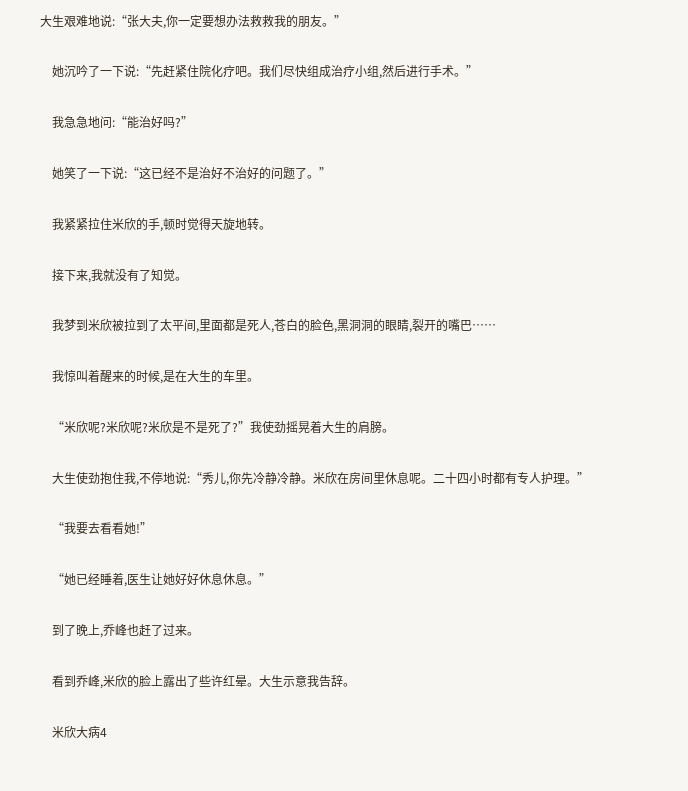大生艰难地说:“张大夫,你一定要想办法救救我的朋友。”

    她沉吟了一下说:“先赶紧住院化疗吧。我们尽快组成治疗小组,然后进行手术。”

    我急急地问:“能治好吗?”

    她笑了一下说:“这已经不是治好不治好的问题了。”

    我紧紧拉住米欣的手,顿时觉得天旋地转。

    接下来,我就没有了知觉。

    我梦到米欣被拉到了太平间,里面都是死人,苍白的脸色,黑洞洞的眼睛,裂开的嘴巴……

    我惊叫着醒来的时候,是在大生的车里。

    “米欣呢?米欣呢?米欣是不是死了?”我使劲摇晃着大生的肩膀。

    大生使劲抱住我,不停地说:“秀儿,你先冷静冷静。米欣在房间里休息呢。二十四小时都有专人护理。”

    “我要去看看她!”

    “她已经睡着,医生让她好好休息休息。”

    到了晚上,乔峰也赶了过来。

    看到乔峰,米欣的脸上露出了些许红晕。大生示意我告辞。

    米欣大病4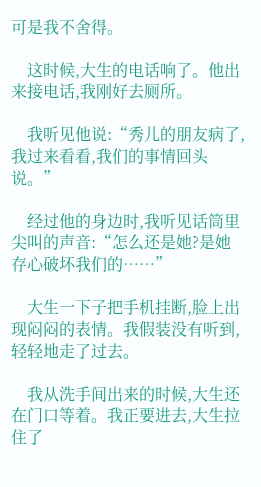可是我不舍得。

    这时候,大生的电话响了。他出来接电话,我刚好去厕所。

    我听见他说:“秀儿的朋友病了,我过来看看,我们的事情回头说。”

    经过他的身边时,我听见话筒里尖叫的声音:“怎么还是她?是她存心破坏我们的……”

    大生一下子把手机挂断,脸上出现闷闷的表情。我假装没有听到,轻轻地走了过去。

    我从洗手间出来的时候,大生还在门口等着。我正要进去,大生拉住了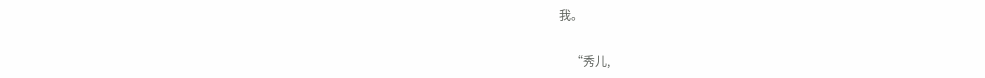我。

    “秀儿,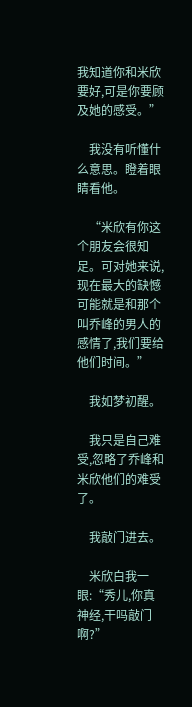我知道你和米欣要好,可是你要顾及她的感受。”

    我没有听懂什么意思。瞪着眼睛看他。

    “米欣有你这个朋友会很知足。可对她来说,现在最大的缺憾可能就是和那个叫乔峰的男人的感情了,我们要给他们时间。”

    我如梦初醒。

    我只是自己难受,忽略了乔峰和米欣他们的难受了。

    我敲门进去。

    米欣白我一眼:“秀儿,你真神经,干吗敲门啊?”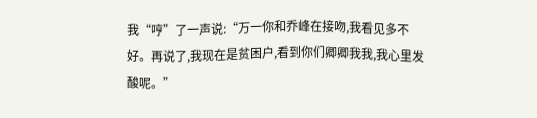我“哼”了一声说:“万一你和乔峰在接吻,我看见多不好。再说了,我现在是贫困户,看到你们卿卿我我,我心里发酸呢。”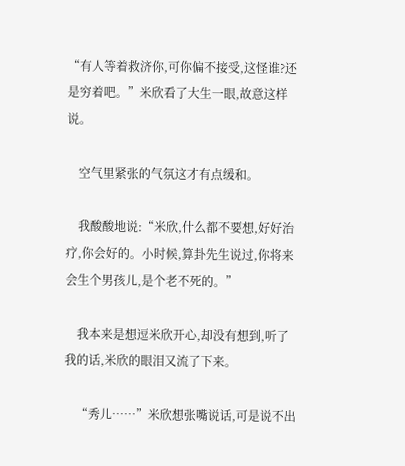“有人等着救济你,可你偏不接受,这怪谁?还是穷着吧。”米欣看了大生一眼,故意这样说。

    空气里紧张的气氛这才有点缓和。

    我酸酸地说:“米欣,什么都不要想,好好治疗,你会好的。小时候,算卦先生说过,你将来会生个男孩儿,是个老不死的。”

    我本来是想逗米欣开心,却没有想到,听了我的话,米欣的眼泪又流了下来。

    “秀儿……”米欣想张嘴说话,可是说不出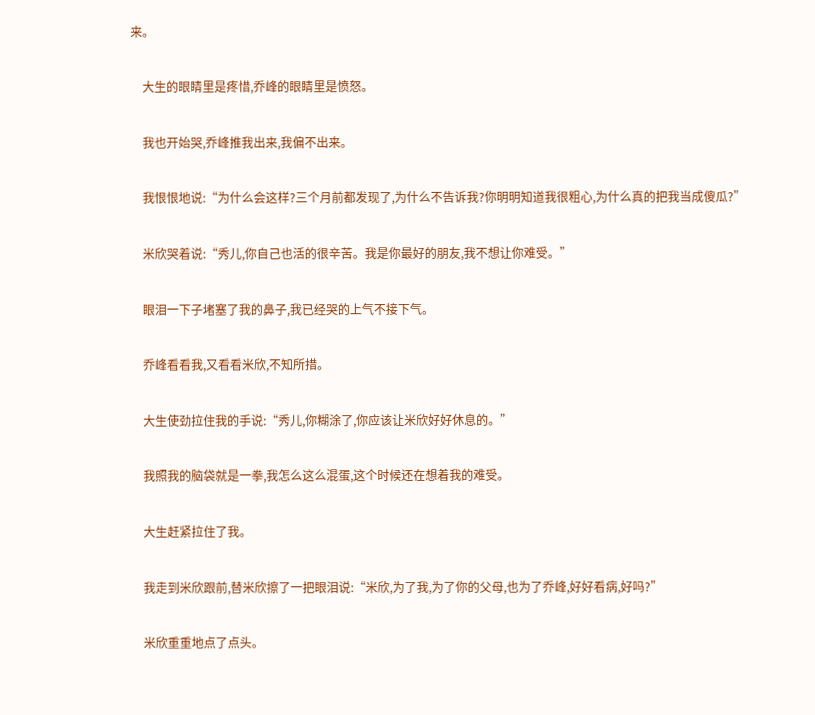来。

    大生的眼睛里是疼惜,乔峰的眼睛里是愤怒。

    我也开始哭,乔峰推我出来,我偏不出来。

    我恨恨地说:“为什么会这样?三个月前都发现了,为什么不告诉我?你明明知道我很粗心,为什么真的把我当成傻瓜?”

    米欣哭着说:“秀儿,你自己也活的很辛苦。我是你最好的朋友,我不想让你难受。”

    眼泪一下子堵塞了我的鼻子,我已经哭的上气不接下气。

    乔峰看看我,又看看米欣,不知所措。

    大生使劲拉住我的手说:“秀儿,你糊涂了,你应该让米欣好好休息的。”

    我照我的脑袋就是一拳,我怎么这么混蛋,这个时候还在想着我的难受。

    大生赶紧拉住了我。

    我走到米欣跟前,替米欣擦了一把眼泪说:“米欣,为了我,为了你的父母,也为了乔峰,好好看病,好吗?”

    米欣重重地点了点头。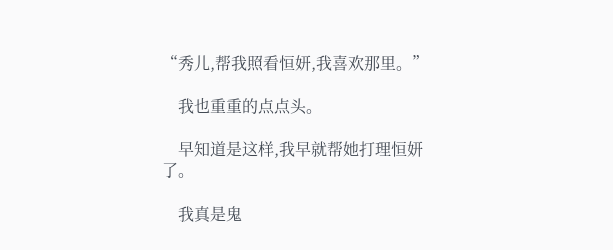“秀儿,帮我照看恒妍,我喜欢那里。”

    我也重重的点点头。

    早知道是这样,我早就帮她打理恒妍了。

    我真是鬼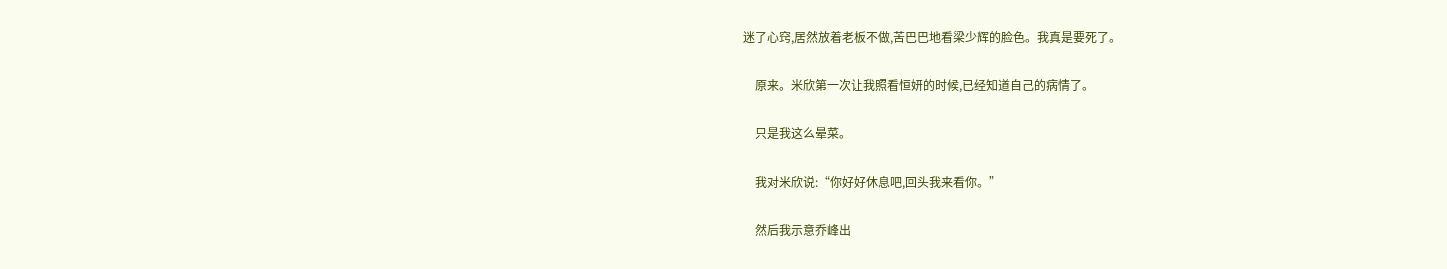迷了心窍,居然放着老板不做,苦巴巴地看梁少辉的脸色。我真是要死了。

    原来。米欣第一次让我照看恒妍的时候,已经知道自己的病情了。

    只是我这么晕菜。

    我对米欣说:“你好好休息吧,回头我来看你。”

    然后我示意乔峰出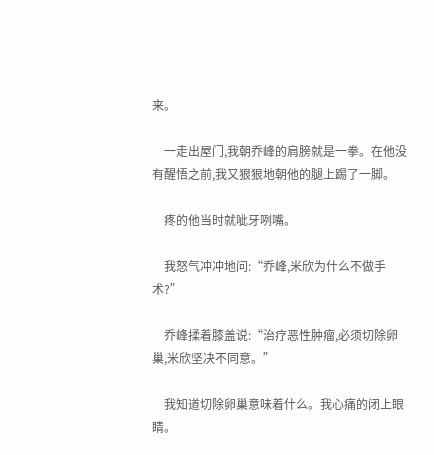来。

    一走出屋门,我朝乔峰的肩膀就是一拳。在他没有醒悟之前,我又狠狠地朝他的腿上踢了一脚。

    疼的他当时就呲牙咧嘴。

    我怒气冲冲地问:“乔峰,米欣为什么不做手术?”

    乔峰揉着膝盖说:“治疗恶性肿瘤,必须切除卵巢,米欣坚决不同意。”

    我知道切除卵巢意味着什么。我心痛的闭上眼睛。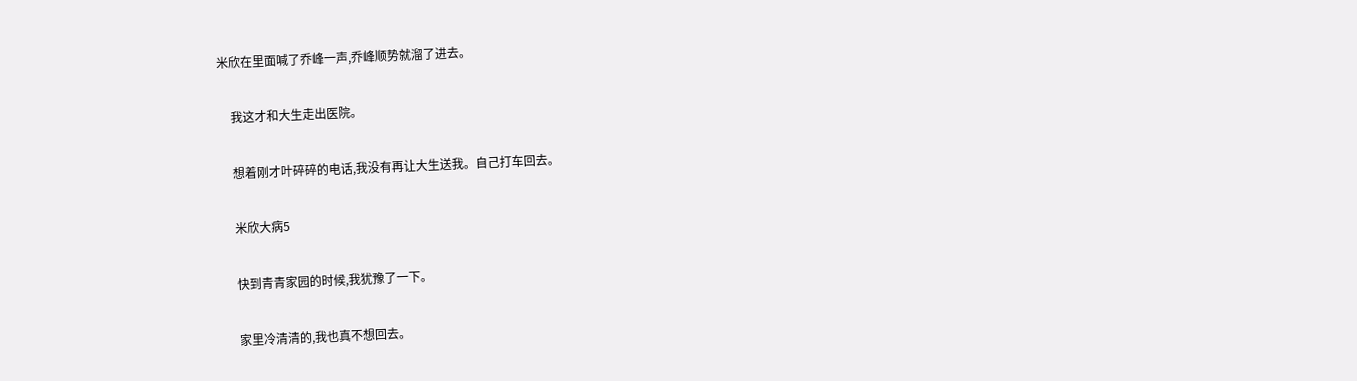米欣在里面喊了乔峰一声,乔峰顺势就溜了进去。

    我这才和大生走出医院。

    想着刚才叶碎碎的电话,我没有再让大生送我。自己打车回去。

    米欣大病5

    快到青青家园的时候,我犹豫了一下。

    家里冷清清的,我也真不想回去。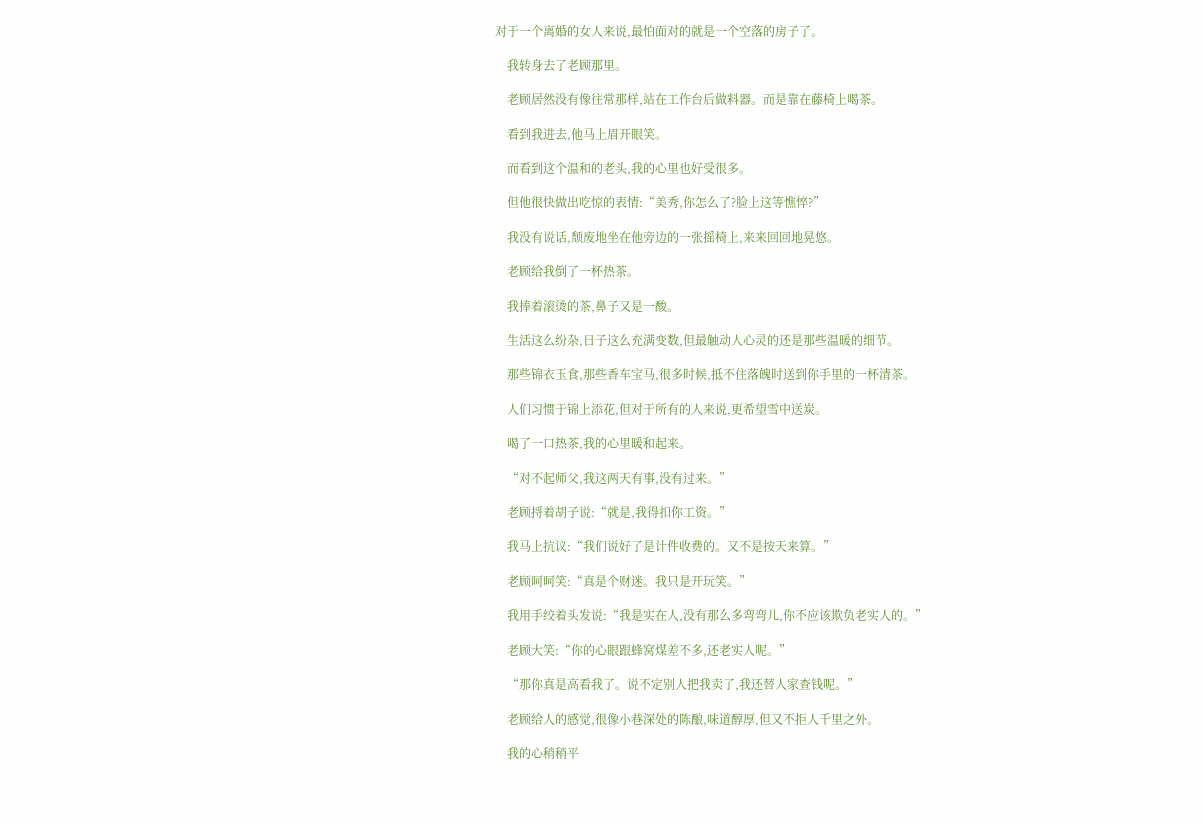对于一个离婚的女人来说,最怕面对的就是一个空落的房子了。

    我转身去了老顾那里。

    老顾居然没有像往常那样,站在工作台后做料器。而是靠在藤椅上喝茶。

    看到我进去,他马上眉开眼笑。

    而看到这个温和的老头,我的心里也好受很多。

    但他很快做出吃惊的表情:“美秀,你怎么了?脸上这等憔悴?”

    我没有说话,颓废地坐在他旁边的一张摇椅上,来来回回地晃悠。

    老顾给我倒了一杯热茶。

    我捧着滚烫的茶,鼻子又是一酸。

    生活这么纷杂,日子这么充满变数,但最触动人心灵的还是那些温暖的细节。

    那些锦衣玉食,那些香车宝马,很多时候,抵不住落魄时送到你手里的一杯清茶。

    人们习惯于锦上添花,但对于所有的人来说,更希望雪中送炭。

    喝了一口热茶,我的心里暖和起来。

    “对不起师父,我这两天有事,没有过来。”

    老顾捋着胡子说:“就是,我得扣你工资。”

    我马上抗议:“我们说好了是计件收费的。又不是按天来算。”

    老顾呵呵笑:“真是个财迷。我只是开玩笑。”

    我用手绞着头发说:“我是实在人,没有那么多弯弯儿,你不应该欺负老实人的。”

    老顾大笑:“你的心眼跟蜂窝煤差不多,还老实人呢。”

    “那你真是高看我了。说不定别人把我卖了,我还替人家查钱呢。”

    老顾给人的感觉,很像小巷深处的陈酿,味道醇厚,但又不拒人千里之外。

    我的心稍稍平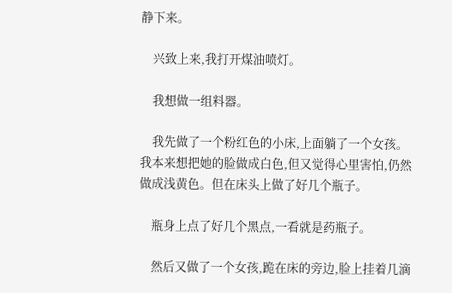静下来。

    兴致上来,我打开煤油喷灯。

    我想做一组料器。

    我先做了一个粉红色的小床,上面躺了一个女孩。我本来想把她的脸做成白色,但又觉得心里害怕,仍然做成浅黄色。但在床头上做了好几个瓶子。

    瓶身上点了好几个黑点,一看就是药瓶子。

    然后又做了一个女孩,跪在床的旁边,脸上挂着几滴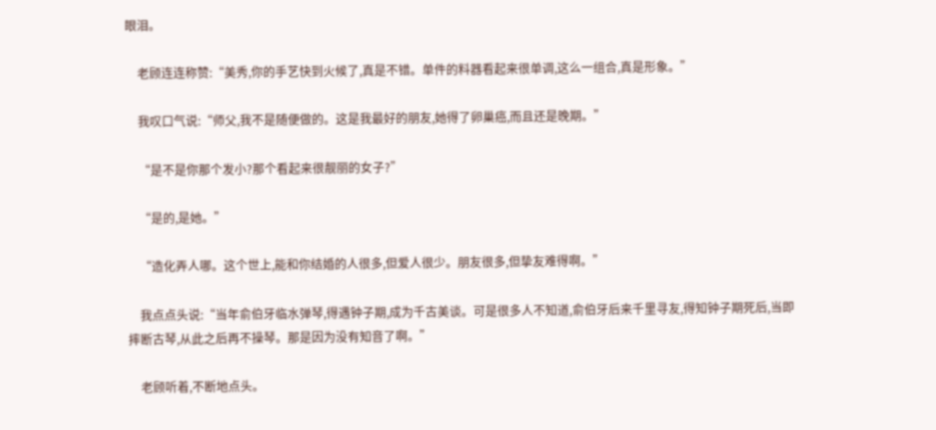眼泪。

    老顾连连称赞:“美秀,你的手艺快到火候了,真是不错。单件的料器看起来很单调,这么一组合,真是形象。”

    我叹口气说:“师父,我不是随便做的。这是我最好的朋友,她得了卵巢癌,而且还是晚期。”

    “是不是你那个发小?那个看起来很靓丽的女子?”

    “是的,是她。”

    “造化弄人哪。这个世上,能和你结婚的人很多,但爱人很少。朋友很多,但挚友难得啊。”

    我点点头说:“当年俞伯牙临水弹琴,得遇钟子期,成为千古美谈。可是很多人不知道,俞伯牙后来千里寻友,得知钟子期死后,当即摔断古琴,从此之后再不操琴。那是因为没有知音了啊。”

    老顾听着,不断地点头。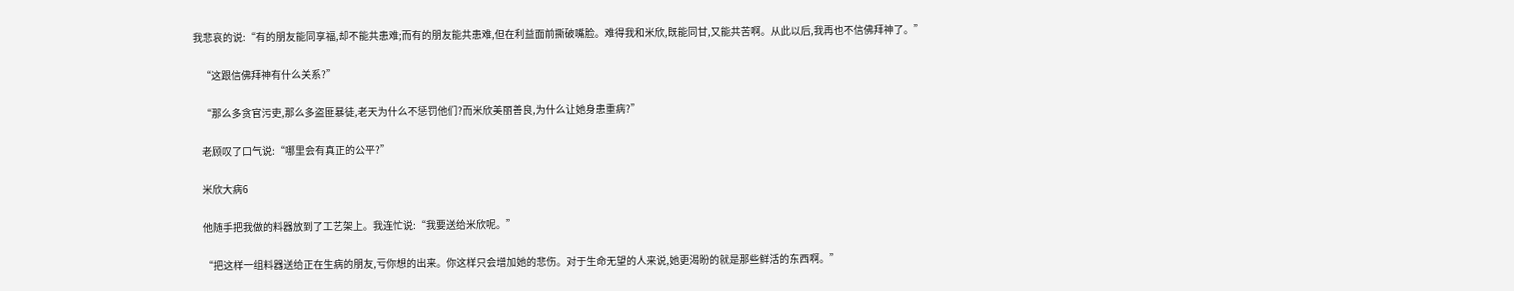我悲哀的说:“有的朋友能同享福,却不能共患难;而有的朋友能共患难,但在利益面前撕破嘴脸。难得我和米欣,既能同甘,又能共苦啊。从此以后,我再也不信佛拜神了。”

    “这跟信佛拜神有什么关系?”

    “那么多贪官污吏,那么多盗匪暴徒,老天为什么不惩罚他们?而米欣美丽善良,为什么让她身患重病?”

    老顾叹了口气说:“哪里会有真正的公平?”

    米欣大病6

    他随手把我做的料器放到了工艺架上。我连忙说:“我要送给米欣呢。”

    “把这样一组料器送给正在生病的朋友,亏你想的出来。你这样只会增加她的悲伤。对于生命无望的人来说,她更渴盼的就是那些鲜活的东西啊。”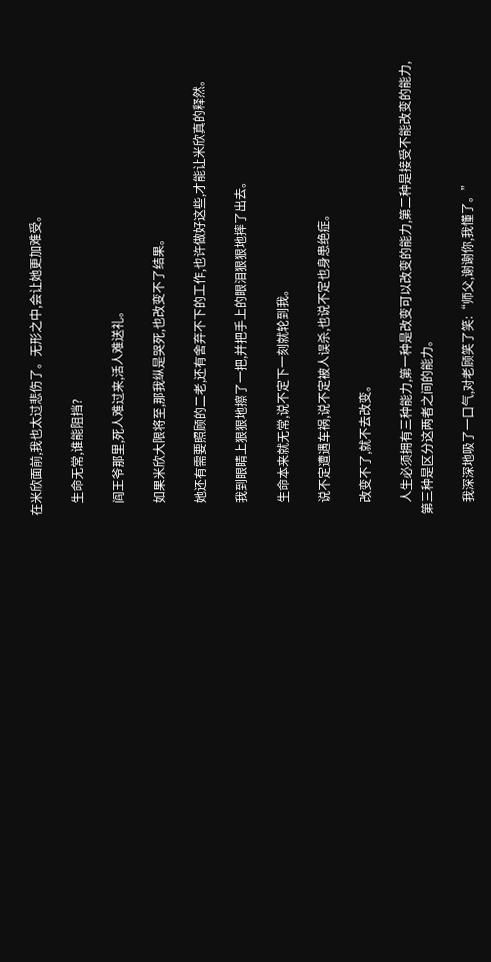在米欣面前,我也太过悲伤了。无形之中,会让她更加难受。

    生命无常,谁能阻挡?

    阎王爷那里,死人难过来,活人难送礼。

    如果米欣大限将至,那我纵是哭死,也改变不了结果。

    她还有需要照顾的二老,还有舍弃不下的工作,也许做好这些,才能让米欣真的释然。

    我到眼睛上狠狠地擦了一把,并把手上的眼泪狠狠地摔了出去。

    生命本来就无常,说不定下一刻就轮到我。

    说不定遭遇车祸,说不定被人误杀,也说不定也身患绝症。

    改变不了,就不去改变。

    人生必须拥有三种能力,第一种是改变可以改变的能力,第二种是接受不能改变的能力,第三种是区分这两者之间的能力。

    我深深地吸了一口气,对老顾笑了笑:“师父,谢谢你,我懂了。”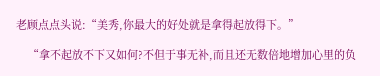老顾点点头说:“美秀,你最大的好处就是拿得起放得下。”

    “拿不起放不下又如何?不但于事无补,而且还无数倍地增加心里的负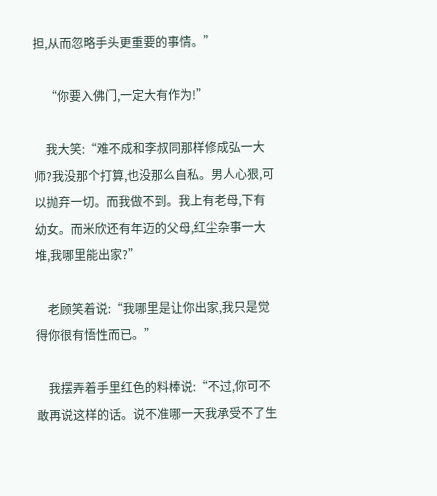担,从而忽略手头更重要的事情。”

    “你要入佛门,一定大有作为!”

    我大笑:“难不成和李叔同那样修成弘一大师?我没那个打算,也没那么自私。男人心狠,可以抛弃一切。而我做不到。我上有老母,下有幼女。而米欣还有年迈的父母,红尘杂事一大堆,我哪里能出家?”

    老顾笑着说:“我哪里是让你出家,我只是觉得你很有悟性而已。”

    我摆弄着手里红色的料棒说:“不过,你可不敢再说这样的话。说不准哪一天我承受不了生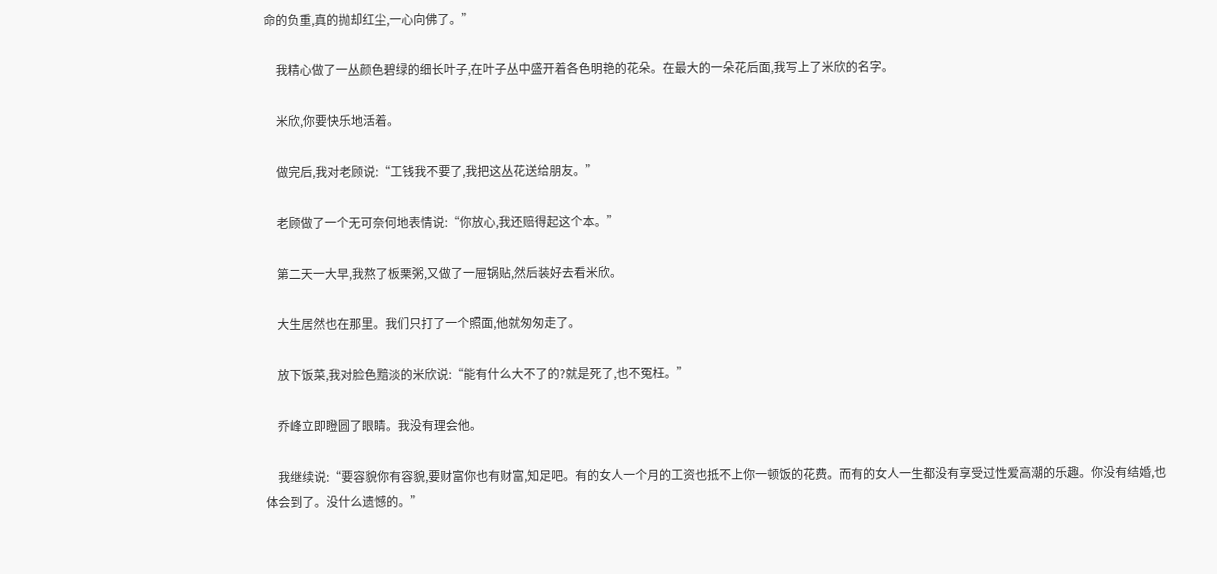命的负重,真的抛却红尘,一心向佛了。”

    我精心做了一丛颜色碧绿的细长叶子,在叶子丛中盛开着各色明艳的花朵。在最大的一朵花后面,我写上了米欣的名字。

    米欣,你要快乐地活着。

    做完后,我对老顾说:“工钱我不要了,我把这丛花送给朋友。”

    老顾做了一个无可奈何地表情说:“你放心,我还赔得起这个本。”

    第二天一大早,我熬了板栗粥,又做了一屉锅贴,然后装好去看米欣。

    大生居然也在那里。我们只打了一个照面,他就匆匆走了。

    放下饭菜,我对脸色黯淡的米欣说:“能有什么大不了的?就是死了,也不冤枉。”

    乔峰立即瞪圆了眼睛。我没有理会他。

    我继续说:“要容貌你有容貌,要财富你也有财富,知足吧。有的女人一个月的工资也抵不上你一顿饭的花费。而有的女人一生都没有享受过性爱高潮的乐趣。你没有结婚,也体会到了。没什么遗憾的。”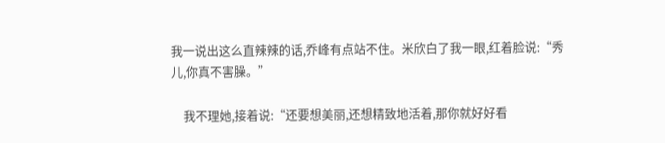我一说出这么直辣辣的话,乔峰有点站不住。米欣白了我一眼,红着脸说:“秀儿,你真不害臊。”

    我不理她,接着说:“还要想美丽,还想精致地活着,那你就好好看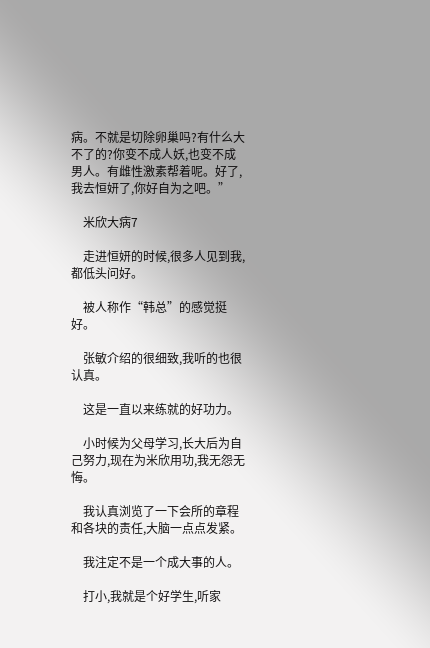病。不就是切除卵巢吗?有什么大不了的?你变不成人妖,也变不成男人。有雌性激素帮着呢。好了,我去恒妍了,你好自为之吧。”

    米欣大病7

    走进恒妍的时候,很多人见到我,都低头问好。

    被人称作“韩总”的感觉挺好。

    张敏介绍的很细致,我听的也很认真。

    这是一直以来练就的好功力。

    小时候为父母学习,长大后为自己努力,现在为米欣用功,我无怨无悔。

    我认真浏览了一下会所的章程和各块的责任,大脑一点点发紧。

    我注定不是一个成大事的人。

    打小,我就是个好学生,听家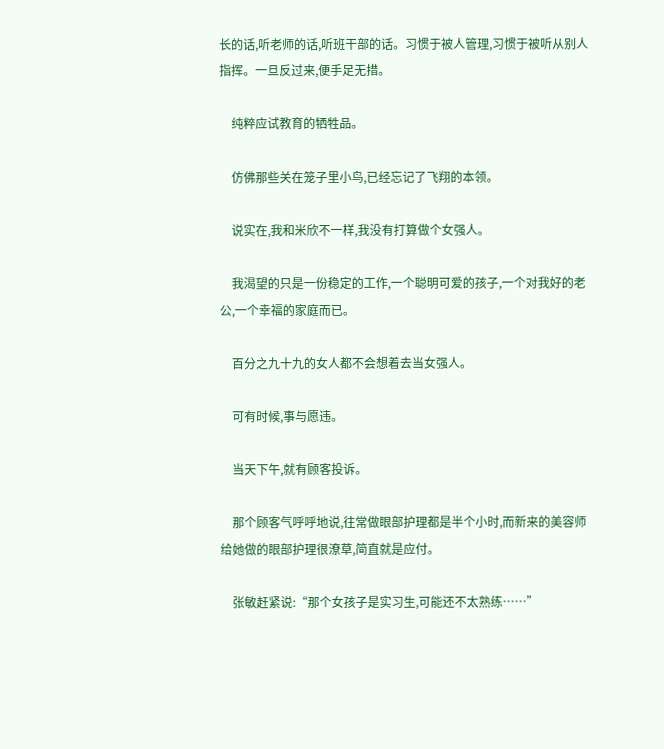长的话,听老师的话,听班干部的话。习惯于被人管理,习惯于被听从别人指挥。一旦反过来,便手足无措。

    纯粹应试教育的牺牲品。

    仿佛那些关在笼子里小鸟,已经忘记了飞翔的本领。

    说实在,我和米欣不一样,我没有打算做个女强人。

    我渴望的只是一份稳定的工作,一个聪明可爱的孩子,一个对我好的老公,一个幸福的家庭而已。

    百分之九十九的女人都不会想着去当女强人。

    可有时候,事与愿违。

    当天下午,就有顾客投诉。

    那个顾客气呼呼地说,往常做眼部护理都是半个小时,而新来的美容师给她做的眼部护理很潦草,简直就是应付。

    张敏赶紧说:“那个女孩子是实习生,可能还不太熟练……”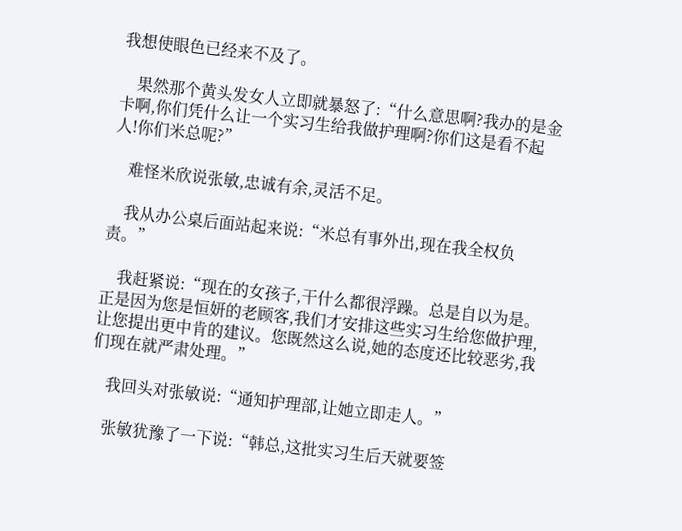我想使眼色已经来不及了。

    果然那个黄头发女人立即就暴怒了:“什么意思啊?我办的是金卡啊,你们凭什么让一个实习生给我做护理啊?你们这是看不起人!你们米总呢?”

    难怪米欣说张敏,忠诚有余,灵活不足。

    我从办公桌后面站起来说:“米总有事外出,现在我全权负责。”

    我赶紧说:“现在的女孩子,干什么都很浮躁。总是自以为是。正是因为您是恒妍的老顾客,我们才安排这些实习生给您做护理,让您提出更中肯的建议。您既然这么说,她的态度还比较恶劣,我们现在就严肃处理。”

    我回头对张敏说:“通知护理部,让她立即走人。”

    张敏犹豫了一下说:“韩总,这批实习生后天就要签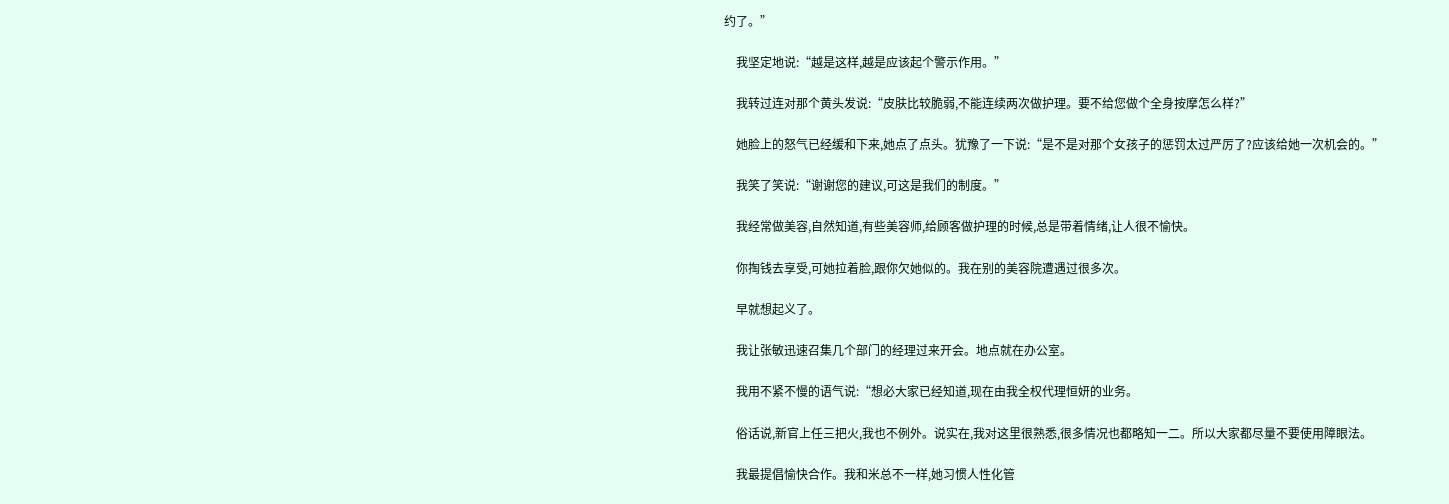约了。”

    我坚定地说:“越是这样,越是应该起个警示作用。”

    我转过连对那个黄头发说:“皮肤比较脆弱,不能连续两次做护理。要不给您做个全身按摩怎么样?”

    她脸上的怒气已经缓和下来,她点了点头。犹豫了一下说:“是不是对那个女孩子的惩罚太过严厉了?应该给她一次机会的。”

    我笑了笑说:“谢谢您的建议,可这是我们的制度。”

    我经常做美容,自然知道,有些美容师,给顾客做护理的时候,总是带着情绪,让人很不愉快。

    你掏钱去享受,可她拉着脸,跟你欠她似的。我在别的美容院遭遇过很多次。

    早就想起义了。

    我让张敏迅速召集几个部门的经理过来开会。地点就在办公室。

    我用不紧不慢的语气说:“想必大家已经知道,现在由我全权代理恒妍的业务。

    俗话说,新官上任三把火,我也不例外。说实在,我对这里很熟悉,很多情况也都略知一二。所以大家都尽量不要使用障眼法。

    我最提倡愉快合作。我和米总不一样,她习惯人性化管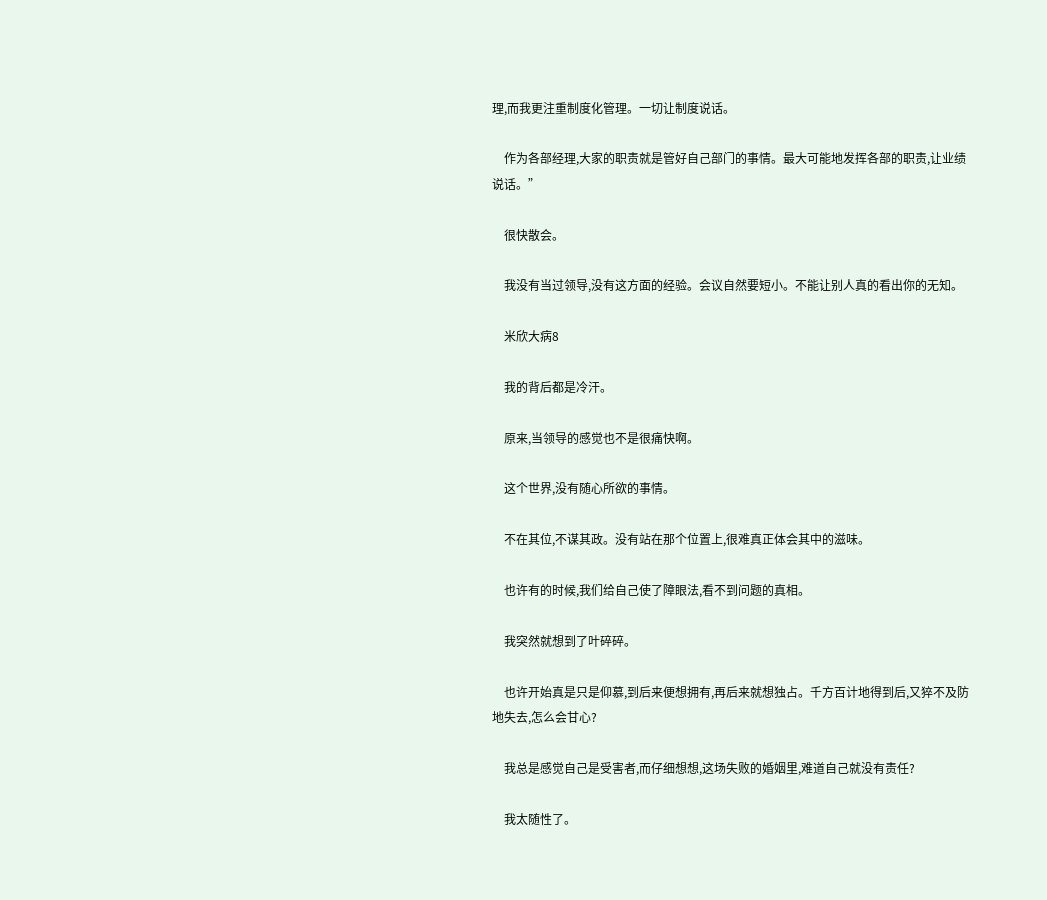理,而我更注重制度化管理。一切让制度说话。

    作为各部经理,大家的职责就是管好自己部门的事情。最大可能地发挥各部的职责,让业绩说话。”

    很快散会。

    我没有当过领导,没有这方面的经验。会议自然要短小。不能让别人真的看出你的无知。

    米欣大病8

    我的背后都是冷汗。

    原来,当领导的感觉也不是很痛快啊。

    这个世界,没有随心所欲的事情。

    不在其位,不谋其政。没有站在那个位置上,很难真正体会其中的滋味。

    也许有的时候,我们给自己使了障眼法,看不到问题的真相。

    我突然就想到了叶碎碎。

    也许开始真是只是仰慕,到后来便想拥有,再后来就想独占。千方百计地得到后,又猝不及防地失去,怎么会甘心?

    我总是感觉自己是受害者,而仔细想想,这场失败的婚姻里,难道自己就没有责任?

    我太随性了。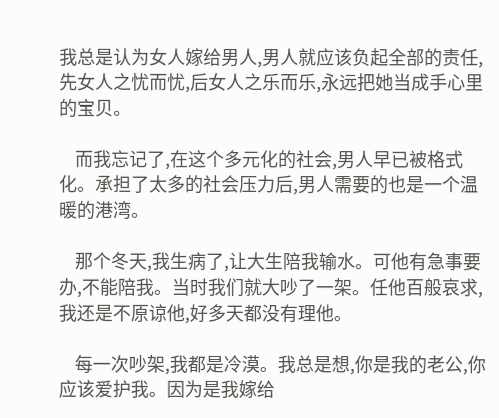我总是认为女人嫁给男人,男人就应该负起全部的责任,先女人之忧而忧,后女人之乐而乐,永远把她当成手心里的宝贝。

    而我忘记了,在这个多元化的社会,男人早已被格式化。承担了太多的社会压力后,男人需要的也是一个温暖的港湾。

    那个冬天,我生病了,让大生陪我输水。可他有急事要办,不能陪我。当时我们就大吵了一架。任他百般哀求,我还是不原谅他,好多天都没有理他。

    每一次吵架,我都是冷漠。我总是想,你是我的老公,你应该爱护我。因为是我嫁给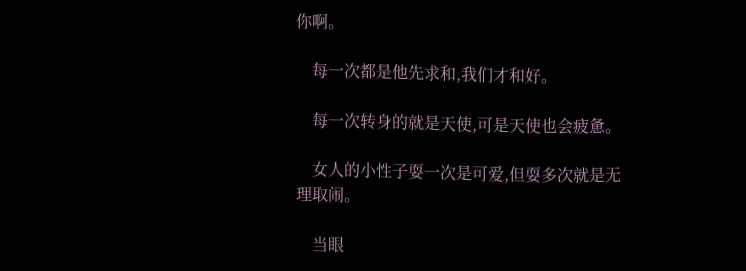你啊。

    每一次都是他先求和,我们才和好。

    每一次转身的就是天使,可是天使也会疲惫。

    女人的小性子耍一次是可爱,但耍多次就是无理取闹。

    当眼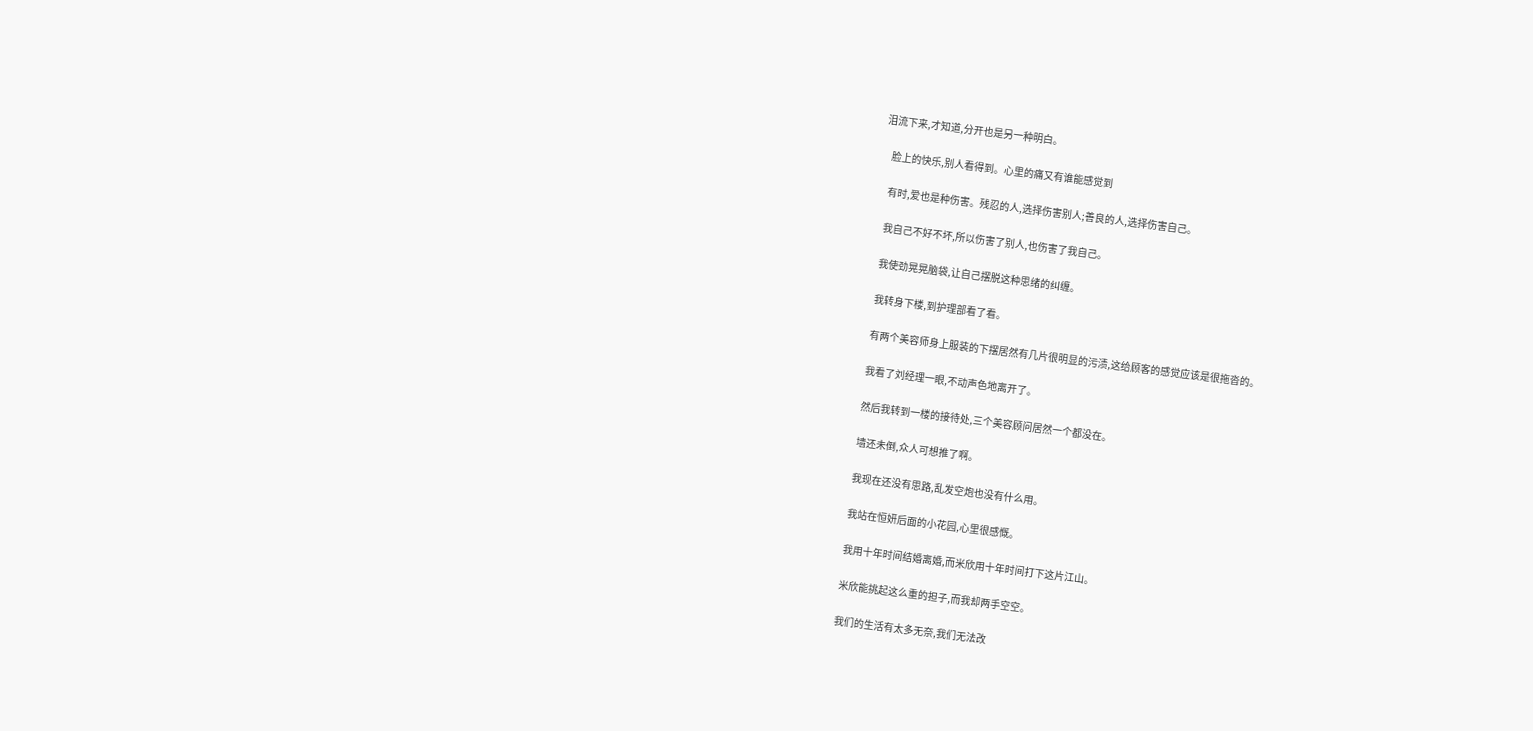泪流下来,才知道,分开也是另一种明白。

    脸上的快乐,别人看得到。心里的痛又有谁能感觉到

    有时,爱也是种伤害。残忍的人,选择伤害别人;善良的人,选择伤害自己。

    我自己不好不坏,所以伤害了别人,也伤害了我自己。

    我使劲晃晃脑袋,让自己摆脱这种思绪的纠缠。

    我转身下楼,到护理部看了看。

    有两个美容师身上服装的下摆居然有几片很明显的污渍,这给顾客的感觉应该是很拖沓的。

    我看了刘经理一眼,不动声色地离开了。

    然后我转到一楼的接待处,三个美容顾问居然一个都没在。

    墙还未倒,众人可想推了啊。

    我现在还没有思路,乱发空炮也没有什么用。

    我站在恒妍后面的小花园,心里很感慨。

    我用十年时间结婚离婚,而米欣用十年时间打下这片江山。

    米欣能挑起这么重的担子,而我却两手空空。

    我们的生活有太多无奈,我们无法改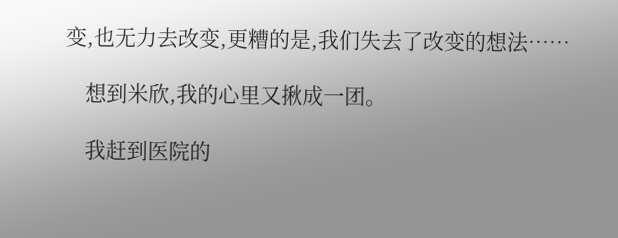变,也无力去改变,更糟的是,我们失去了改变的想法……

    想到米欣,我的心里又揪成一团。

    我赶到医院的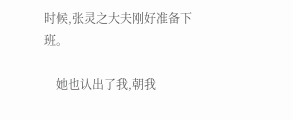时候,张灵之大夫刚好准备下班。

    她也认出了我,朝我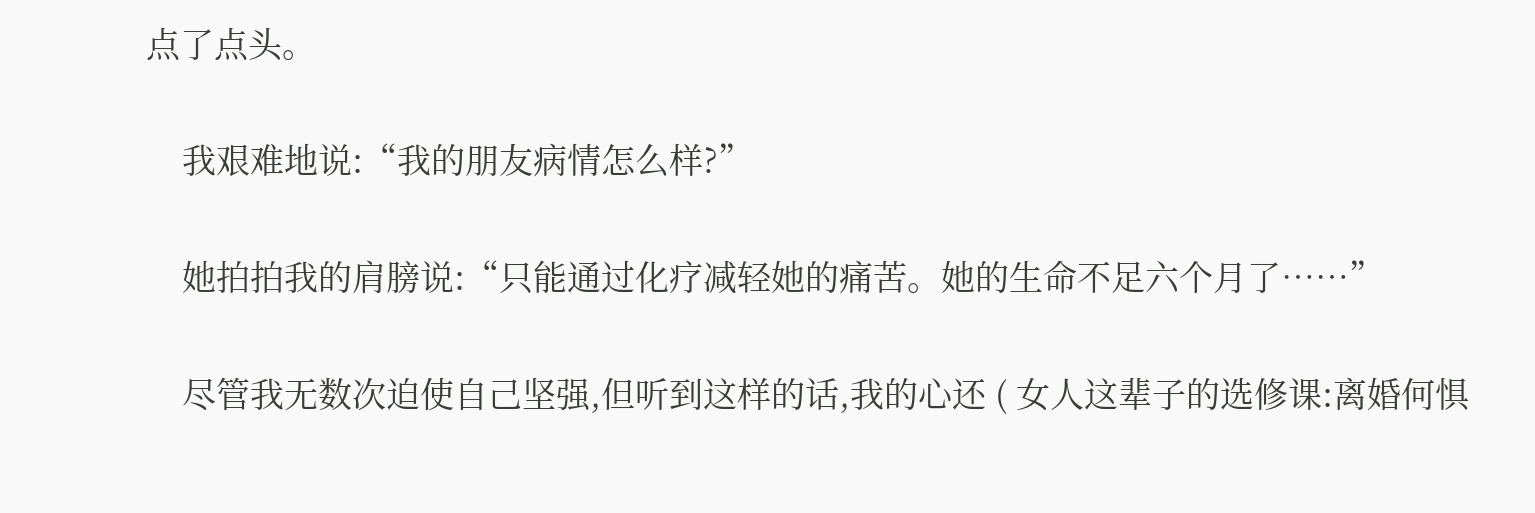点了点头。

    我艰难地说:“我的朋友病情怎么样?”

    她拍拍我的肩膀说:“只能通过化疗减轻她的痛苦。她的生命不足六个月了……”

    尽管我无数次迫使自己坚强,但听到这样的话,我的心还 ( 女人这辈子的选修课:离婚何惧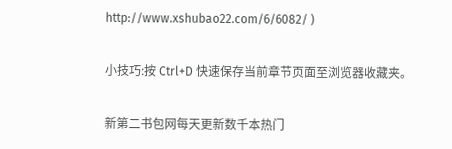http://www.xshubao22.com/6/6082/ )

小技巧:按 Ctrl+D 快速保存当前章节页面至浏览器收藏夹。

新第二书包网每天更新数千本热门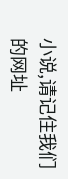小说,请记住我们的网址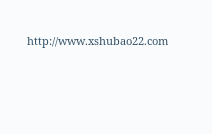http://www.xshubao22.com